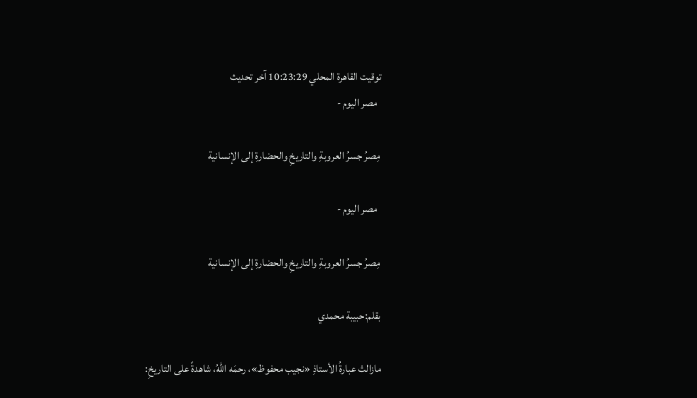توقيت القاهرة المحلي 10:23:29 آخر تحديث
  مصر اليوم -

مِصرُ جسرُ العروبةِ والتاريخِ والحضارةِ إلى الإنسانية

  مصر اليوم -

مِصرُ جسرُ العروبةِ والتاريخِ والحضارةِ إلى الإنسانية

بقلم:حبيبة محمدي

مازالتْ عبارةُ الأستاذِ «نجيب محفوظ»، رحمَه اللهُ، شاهدةً على التاريخِ: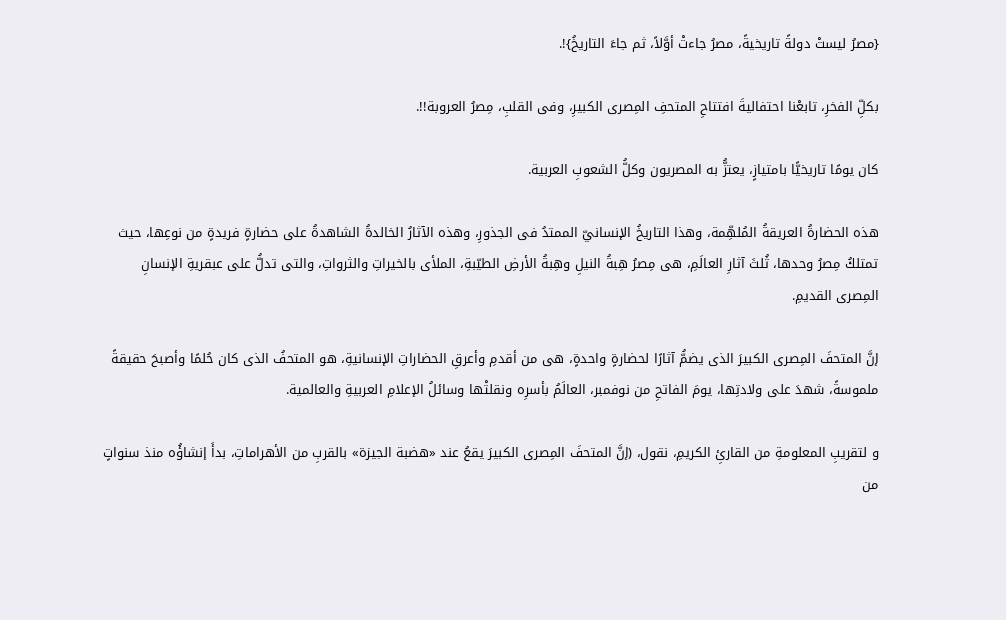{مصرُ ليستْ دولةً تاريخيةً، مصرُ جاءتْ أوَّلاً، ثم جاءَ التاريخُ}!.

بكلِّ الفخرِ، تابعْنا احتفاليةَ افتتاحِ المتحفِ المِصرى الكبيرِ، وفى القلبِ، مِصرُ العروبة!!.

كان يومًا تاريخيًّا بامتيازٍ، يعتزُّ به المصريون وكلُّ الشعوبِ العربية.

هذه الحضارةُ العريقةُ المُلهِّمة، وهذا التاريخُ الإنسانيّ الممتدُ فى الجذورِ، وهذه الآثارُ الخالدةُ الشاهدةُ على حضارةٍ فريدةٍ من نوعِها، حيث تمتلكُ مِصرُ وحدها، ثُلثَ آثارِ العالَمِ، هى مِصرُ هِبةُ النيلِ وهِبةُ الأرضِ الطيّبةِ، الملأى بالخيراتِ والثرواتِ، والتى تدلُّ على عبقريةِ الإنسانِ المِصرى القديمِ.

إنَّ المتحفَ المِصرى الكبيرَ الذى يضمُّ آثارًا لحضارةٍ واحدةٍ، هى من أقدمِ وأعرقِ الحضاراتِ الإنسانيةِ، هو المتحفُ الذى كان حُلمًا وأصبحَ حقيقةً ملموسةً، شهدَ على ولادتِها، يومَ الفاتحِ من نوفمبر، العالَمُ بأسرِه ونقلتْها وسائلُ الإعلامِ العربيةِ والعالمية.

و لتقريبِ المعلومةِ من القارئِ الكريمِ، نقول، (إنَّ المتحفَ المِصرى الكبيرَ يقعُ عند «هضبة الجيزة» بالقربِ من الأهراماتِ، بدأَ إنشاؤُه منذ سنواتٍ من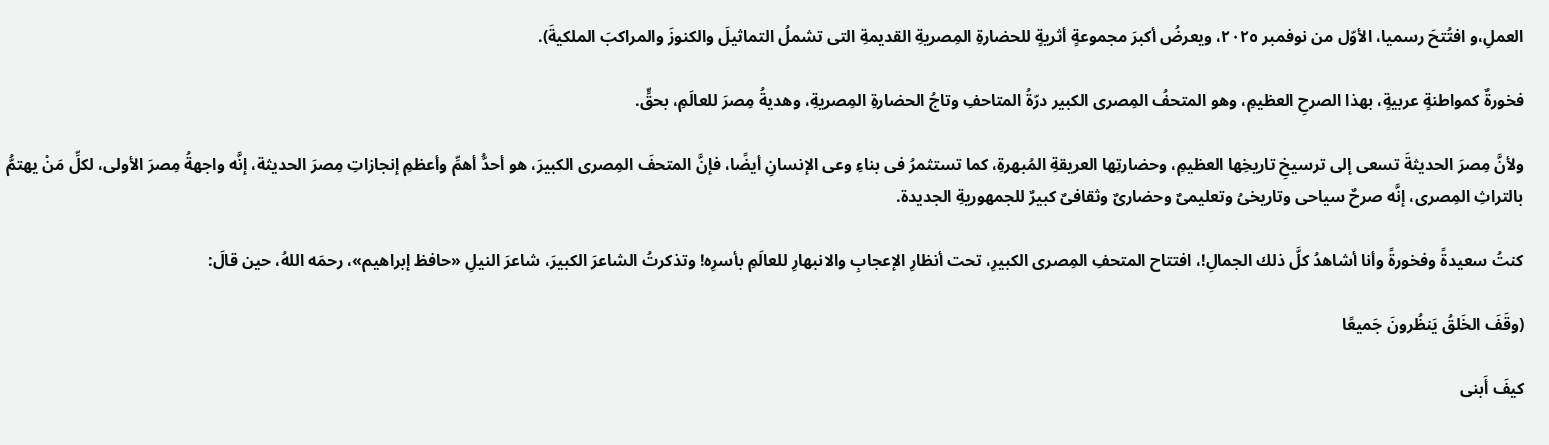العملِ،و افتُتحَ رسميا، الأوّل من نوفمبر ٢٠٢٥، ويعرضُ أكبرَ مجموعةٍ أثريةٍ للحضارةِ المِصريةِ القديمةِ التى تشملُ التماثيلَ والكنوزَ والمراكبَ الملكيةَ).

فخورةٌ كمواطنةٍ عربيةٍ، بهذا الصرحِ العظيمِ، وهو المتحفُ المِصرى الكبير درّةُ المتاحفِ وتاجُ الحضارةِ المِصريةِ، وهديةُ مِصرَ للعالَمِ، بحقٍّ.

ولأنَّ مِصرَ الحديثةَ تسعى إلى ترسيخِ تاريخِها العظيمِ، وحضارتِها العريقةِ المُبهرةِ، كما تستثمرُ فى بناءِ وعى الإنسانِ أيضًا، فإنَّ المتحفَ المِصرى الكبيرَ، هو أحدُّ أهمِّ وأعظمِ إنجازاتِ مِصرَ الحديثة، إنَّه واجهةُ مِصرَ الأولى، لكلِّ مَنْ يهتمُّ بالتراثِ المِصرى، إنَّه صرحٌ سياحى وتاريخىُ وتعليمىٌ وحضارىٌ وثقافىٌ كبيرٌ للجمهوريةِ الجديدة.

كنتُ سعيدةً وفخورةً وأنا أشاهدُ كلَّ ذلك الجمالِ!، افتتاح المتحفِ المِصرى الكبيرِ، تحت أنظارِ الإعجابِ والانبهارِ للعالَمِ بأسرِه! وتذكرتُ الشاعرَ الكبيرَ، شاعرَ النيلِ «حافظ إبراهيم»، رحمَه اللهُ، حين قالَ:

(وقَفَ الخَلقُ يَنظُرونَ جَميعًا

كيفَ أَبنى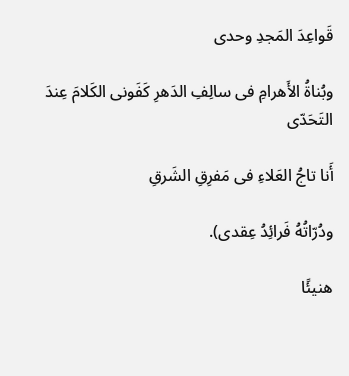قَواعِدَ المَجدِ وحدى

وبُناةُ الأَهرامِ فى سالِفِ الدَهرِ كَفَونى الكَلامَ عِندَ التَحَدّى

أَنا تاجُ العَلاءِ فى مَفرِقِ الشَرقِ

ودُرّاتُهُ فَرائِدُ عِقدى).

هنيئًا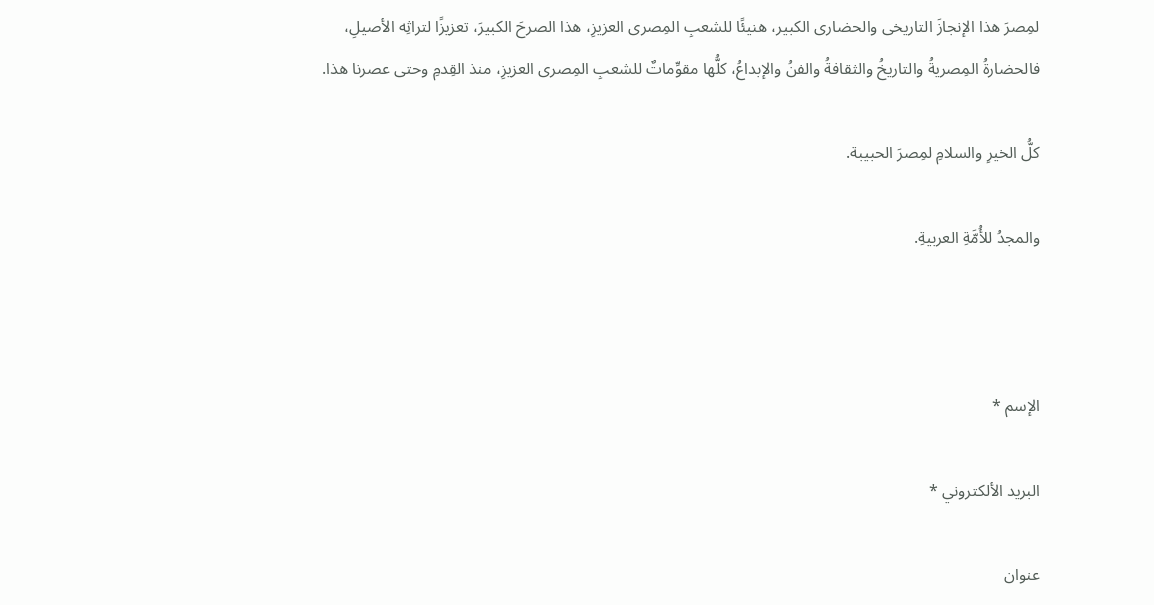لمِصرَ هذا الإنجازَ التاريخى والحضارى الكبير، هنيئًا للشعبِ المِصرى العزيزِ، هذا الصرحَ الكبيرَ، تعزيزًا لتراثِه الأصيلِ، فالحضارةُ المِصريةُ والتاريخُ والثقافةُ والفنُ والإبداعُ، كلُّها مقوِّماتٌ للشعبِ المِصرى العزيزِ، منذ القِدمِ وحتى عصرنا هذا.

كلُّ الخيرِ والسلامِ لمِصرَ الحبيبة.

والمجدُ للأُمَّةِ العربيةِ.



الإسم *

البريد الألكتروني *

عنوان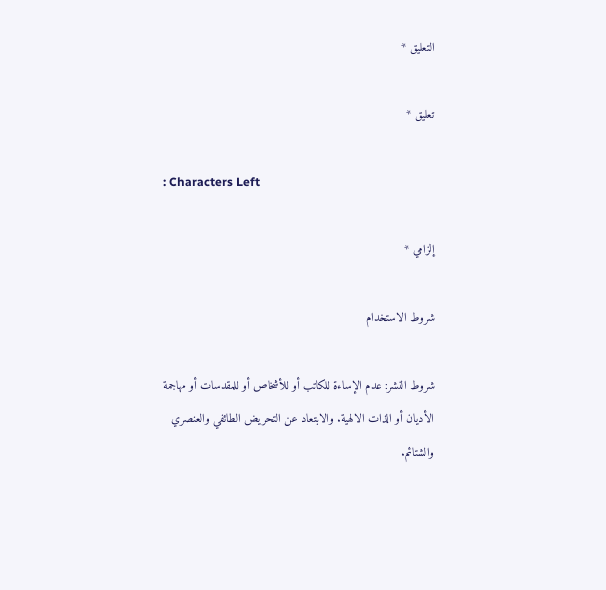التعليق *

تعليق *

: Characters Left

إلزامي *

شروط الاستخدام

شروط النشر: عدم الإساءة للكاتب أو للأشخاص أو للمقدسات أو مهاجمة الأديان أو الذات الالهية. والابتعاد عن التحريض الطائفي والعنصري والشتائم.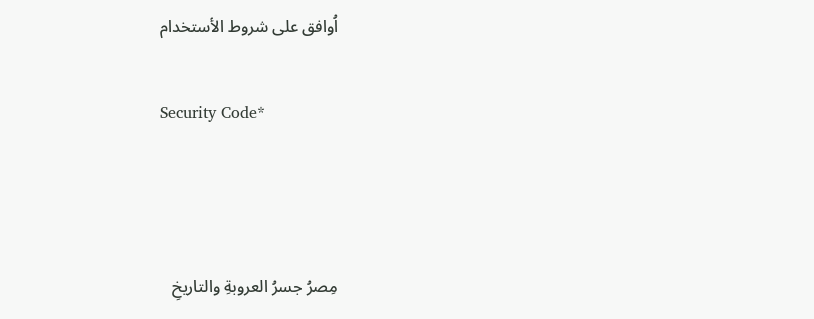اُوافق على شروط الأستخدام

Security Code*



مِصرُ جسرُ العروبةِ والتاريخِ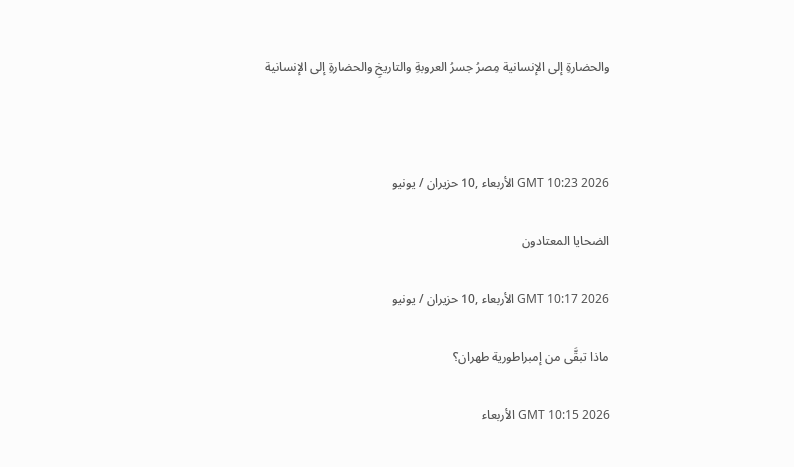والحضارةِ إلى الإنسانية مِصرُ جسرُ العروبةِ والتاريخِ والحضارةِ إلى الإنسانية



GMT 10:23 2026 الأربعاء ,10 حزيران / يونيو

الضحايا المعتادون

GMT 10:17 2026 الأربعاء ,10 حزيران / يونيو

ماذا تبقَّى من إمبراطورية طهران؟

GMT 10:15 2026 الأربعاء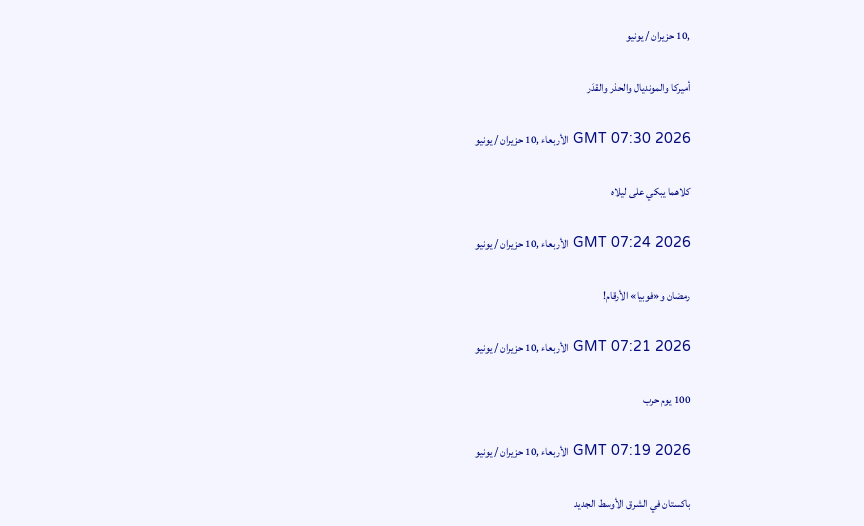,10 حزيران / يونيو

أميركا والمونديال والحذر والقدَر

GMT 07:30 2026 الأربعاء ,10 حزيران / يونيو

كلاهما يبكي على ليلاه

GMT 07:24 2026 الأربعاء ,10 حزيران / يونيو

رمضان و«فوبيا» الأرقام!

GMT 07:21 2026 الأربعاء ,10 حزيران / يونيو

100 يوم حرب

GMT 07:19 2026 الأربعاء ,10 حزيران / يونيو

باكستان في الشرق الأوسط الجديد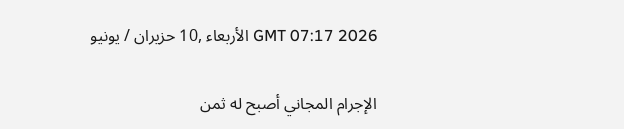GMT 07:17 2026 الأربعاء ,10 حزيران / يونيو

الإجرام المجاني أصبح له ثمن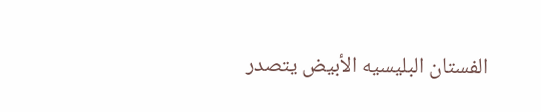الفستان البليسيه الأبيض يتصدر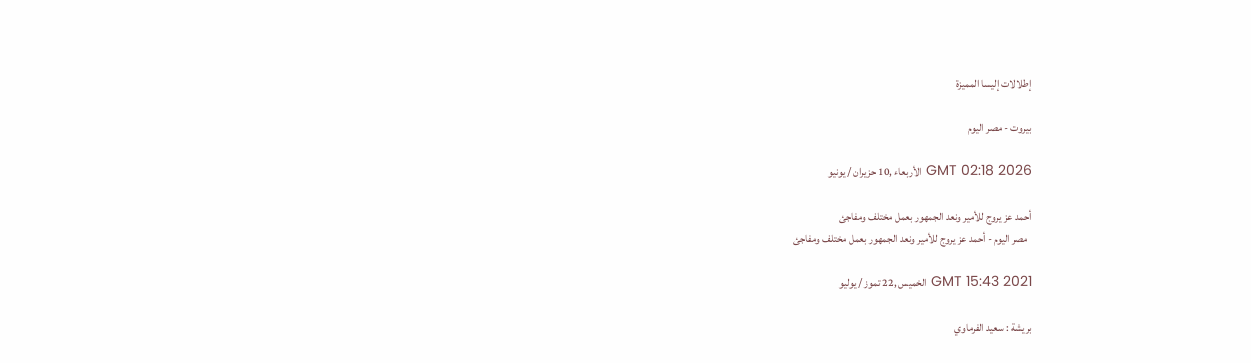إطلالات إليسا المميزة

بيروت - مصر اليوم

GMT 02:18 2026 الأربعاء ,10 حزيران / يونيو

أحمد عز يروج للأمير ونعد الجمهور بعمل مختلف ومفاجئ
  مصر اليوم - أحمد عز يروج للأمير ونعد الجمهور بعمل مختلف ومفاجئ

GMT 15:43 2021 الخميس ,22 تموز / يوليو

بريشة : سعيد الفرماوي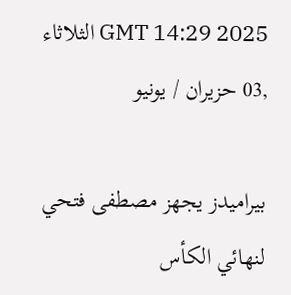GMT 14:29 2025 الثلاثاء ,03 حزيران / يونيو

بيراميدز يجهز مصطفى فتحي لنهائي الكأس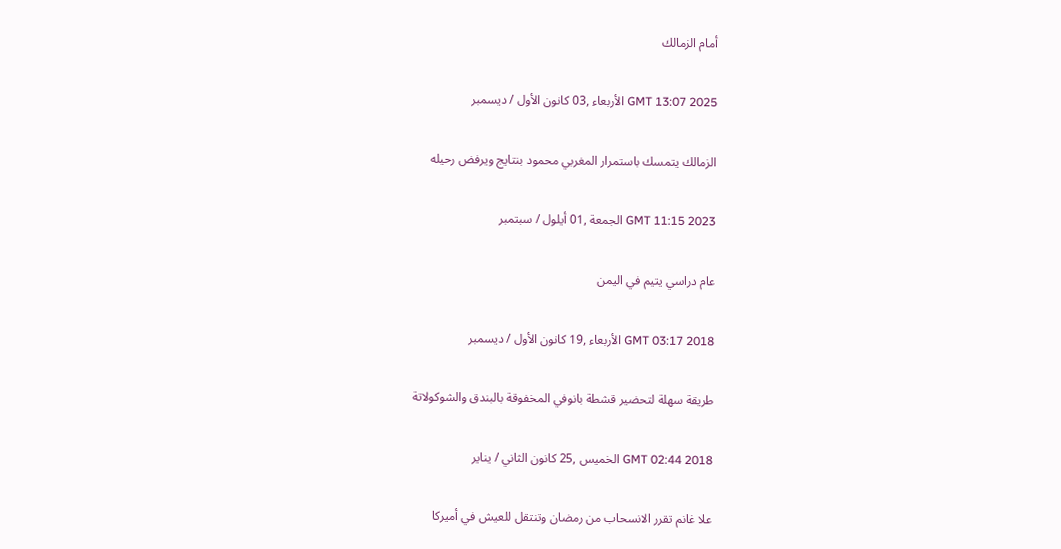أمام الزمالك

GMT 13:07 2025 الأربعاء ,03 كانون الأول / ديسمبر

الزمالك يتمسك باستمرار المغربي محمود بنتايج ويرفض رحيله

GMT 11:15 2023 الجمعة ,01 أيلول / سبتمبر

عام دراسي يتيم في اليمن

GMT 03:17 2018 الأربعاء ,19 كانون الأول / ديسمبر

طريقة سهلة لتحضير قشطة بانوفي المخفوقة بالبندق والشوكولاتة

GMT 02:44 2018 الخميس ,25 كانون الثاني / يناير

علا غانم تقرر الانسحاب من رمضان وتنتقل للعيش في أميركا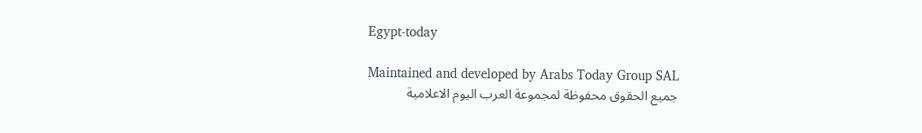Egypt-today

Maintained and developed by Arabs Today Group SAL
جميع الحقوق محفوظة لمجموعة العرب اليوم الاعلامية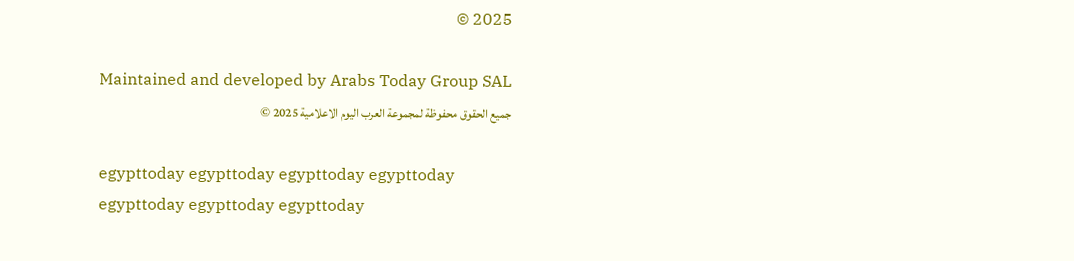2025 ©

Maintained and developed by Arabs Today Group SAL
جميع الحقوق محفوظة لمجموعة العرب اليوم الاعلامية 2025 ©

egypttoday egypttoday egypttoday egypttoday
egypttoday egypttoday egypttoday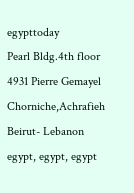egypttoday
Pearl Bldg.4th floor 4931 Pierre Gemayel Chorniche,Achrafieh Beirut- Lebanon
egypt, egypt, egypt